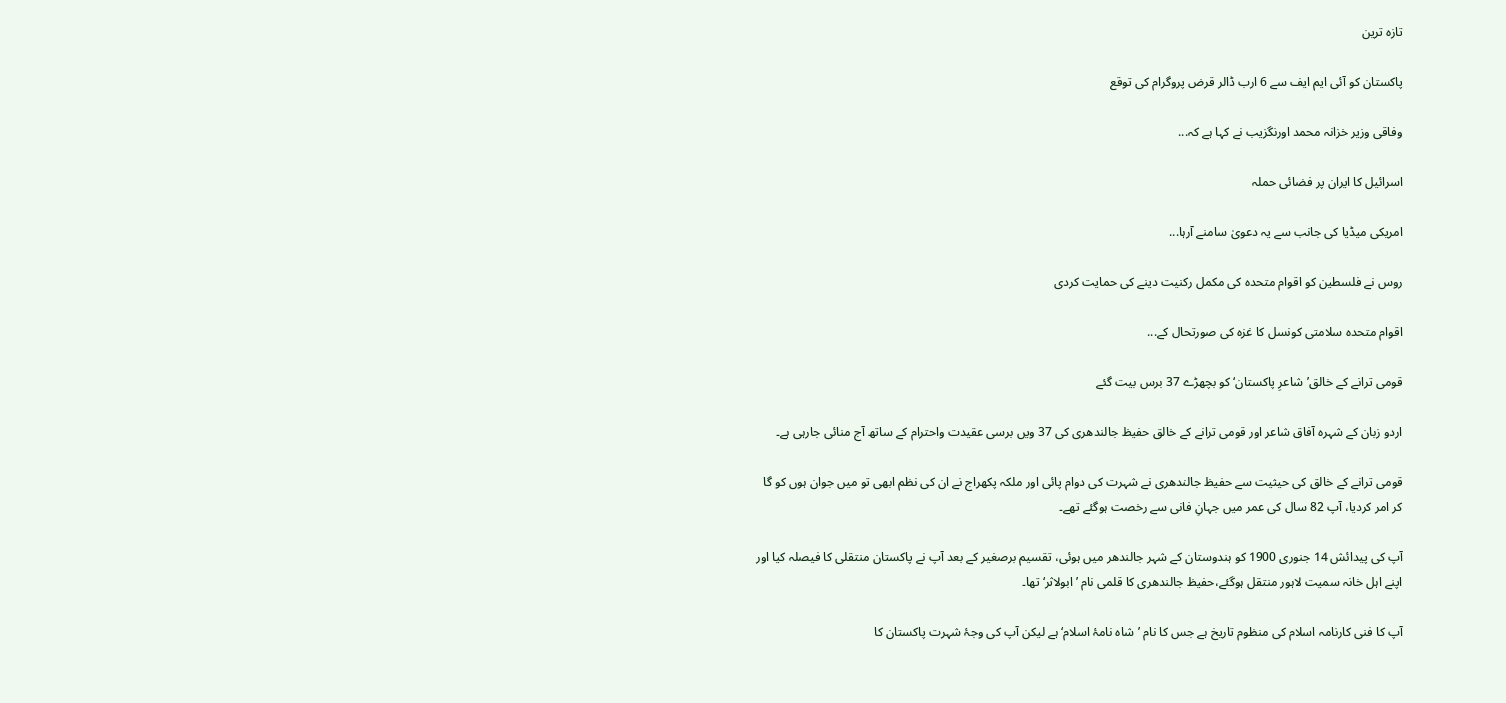تازہ ترین

پاکستان کو آئی ایم ایف سے 6 ارب ڈالر قرض پروگرام کی توقع

وفاقی وزیر خزانہ محمد اورنگزیب نے کہا ہے کہ...

اسرائیل کا ایران پر فضائی حملہ

امریکی میڈیا کی جانب سے یہ دعویٰ سامنے آرہا...

روس نے فلسطین کو اقوام متحدہ کی مکمل رکنیت دینے کی حمایت کردی

اقوام متحدہ سلامتی کونسل کا غزہ کی صورتحال کے...

قومی ترانے کے خالق’شاعرِ پاکستان‘ کو بچھڑے 37 برس بیت گئے

اردو زبان کے شہرہ آفاق شاعر اور قومی ترانے کے خالق حفیظ جالندھری کی 37 ویں برسی عقیدت واحترام کے ساتھ آج منائی جارہی ہے۔

قومی ترانے کے خالق کی حیثیت سے حفیظ جالندھری نے شہرت کی دوام پائی اور ملکہ پکھراج نے ان کی نظم ابھی تو میں جوان ہوں کو گا کر امر کردیا، آپ 82 سال کی عمر میں جہانِ فانی سے رخصت ہوگئے تھے۔

آپ کی پیدائش 14 جنوری 1900 کو ہندوستان کے شہر جالندھر میں ہوئی، تقسیم برصغیر کے بعد آپ نے پاکستان منتقلی کا فیصلہ کیا اور اپنے اہل خانہ سمیت لاہور منتقل ہوگئے،حفیظ جالندھری کا قلمی نام ’ابولاثر‘ تھا۔

آپ کا فنی کارنامہ اسلام کی منظوم تاریخ ہے جس کا نام ’شاہ نامۂ اسلام‘ ہے لیکن آپ کی وجۂ شہرت پاکستان کا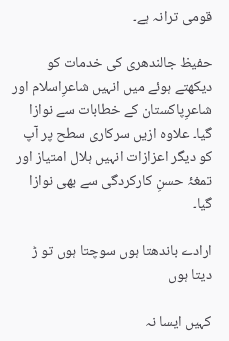قومی ترانہ ہے۔

حفیظ جالندھری کی خدمات کو دیکھتے ہوئے میں انہیں شاعرِاسلام اور شاعرِپاکستان کے خطابات سے نوازا گیا۔ علاوہ ازیں سرکاری سطح پر آپ کو دیگر اعزازات انہیں ہلال امتیاز اور تمغۂ حسنِ کارکردگی سے بھی نوازا گیا۔

ارادے باندھتا ہوں سوچتا ہوں تو ڑ دیتا ہوں

کہیں ایسا نہ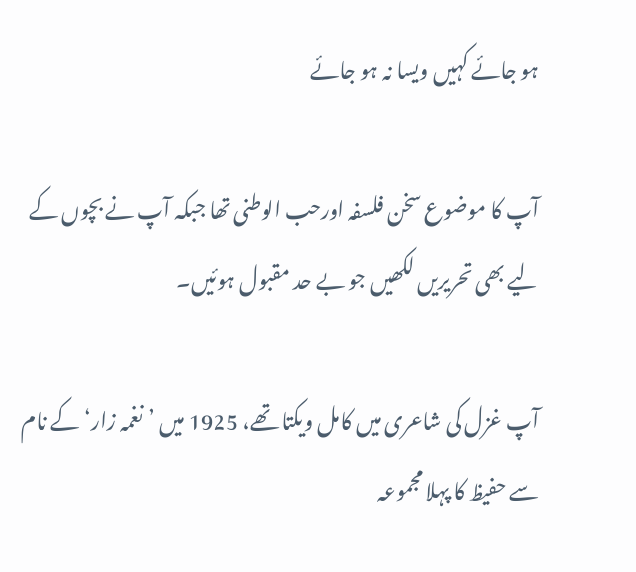ہو جائے کہیں ویسا نہ ہو جائے

آپ کا موضوع سخن فلسفہ اورحب الوطنی تھا جبکہ آپ نے بچوں کے لیے بھی تحریریں لکھیں جو بے حد مقبول ہوئیں۔

آپ غزل کی شاعری میں کامل ویکتا تھے، 1925 میں ’نغمہ زار‘ کے نام سے حفیظ کا پہلا مجموعہ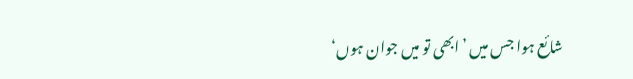شائع ہوا جس میں ’ابھی تو میں جوان ہوں‘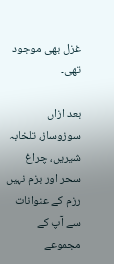غزل بھی موجود تھی۔

بعد ازاں سوزوساز، تلخابہ شیریں، چراغ سحر اور بزم نہیں رزم کے عنوانات سے آپ کے مجموعے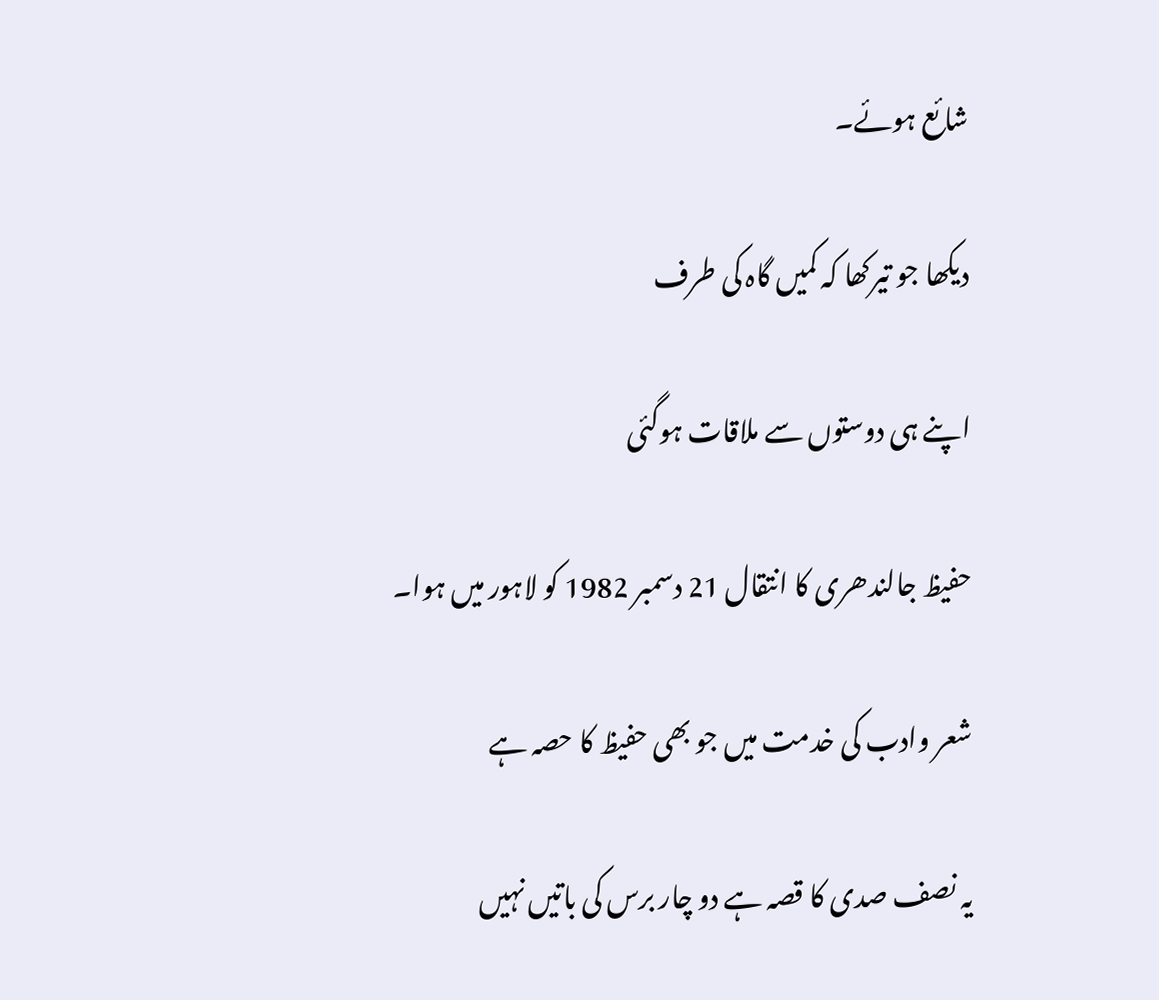شائع ہوئے۔

دیکھا جو تیرکھا کہ کمیں گاہ کی طرف

اپنے ہی دوستوں سے ملاقات ہوگئی

حفیظ جالندھری کا انتقال 21 دسمبر 1982 کو لاہور میں ہوا۔

شعر وادب کی خدمت میں جو بھی حفیظ کا حصہ ہے

یہ نصف صدی کا قصہ ہے دو چار برس کی باتیں نہیں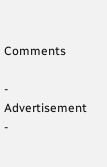Comments

- Advertisement -